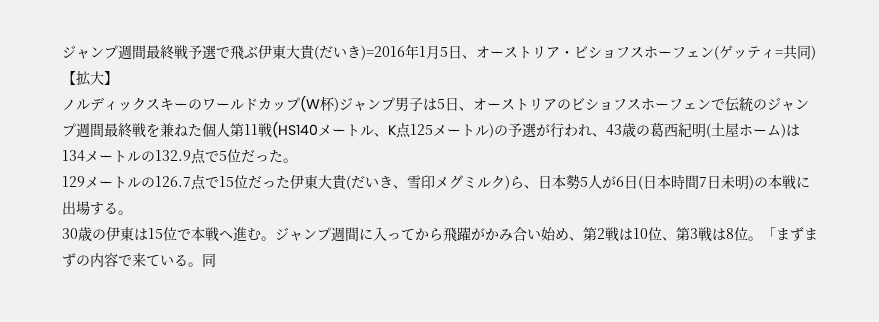ジャンプ週間最終戦予選で飛ぶ伊東大貴(だいき)=2016年1月5日、オーストリア・ビショフスホーフェン(ゲッティ=共同)【拡大】
ノルディックスキーのワールドカップ(W杯)ジャンプ男子は5日、オーストリアのビショフスホーフェンで伝統のジャンプ週間最終戦を兼ねた個人第11戦(HS140メートル、K点125メートル)の予選が行われ、43歳の葛西紀明(土屋ホーム)は134メートルの132.9点で5位だった。
129メートルの126.7点で15位だった伊東大貴(だいき、雪印メグミルク)ら、日本勢5人が6日(日本時間7日未明)の本戦に出場する。
30歳の伊東は15位で本戦へ進む。ジャンプ週間に入ってから飛躍がかみ合い始め、第2戦は10位、第3戦は8位。「まずまずの内容で来ている。同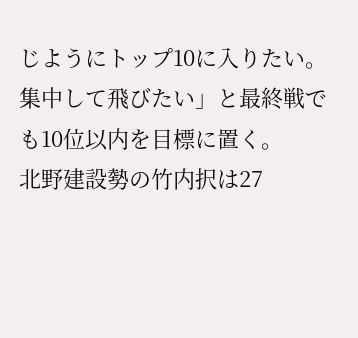じようにトップ10に入りたい。集中して飛びたい」と最終戦でも10位以内を目標に置く。
北野建設勢の竹内択は27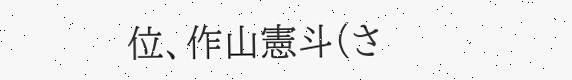位、作山憲斗(さ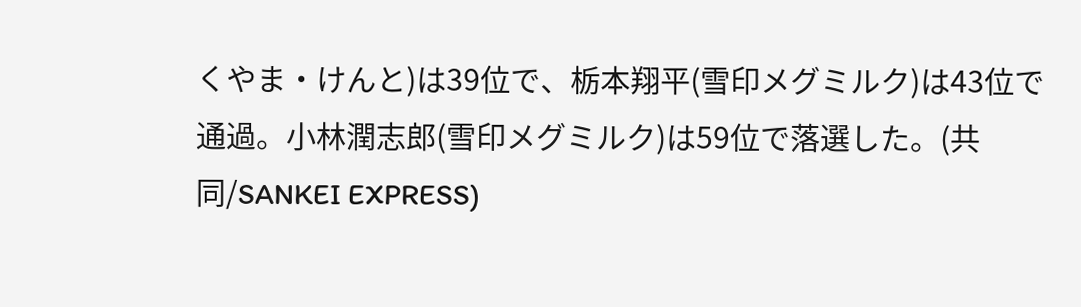くやま・けんと)は39位で、栃本翔平(雪印メグミルク)は43位で通過。小林潤志郎(雪印メグミルク)は59位で落選した。(共同/SANKEI EXPRESS)